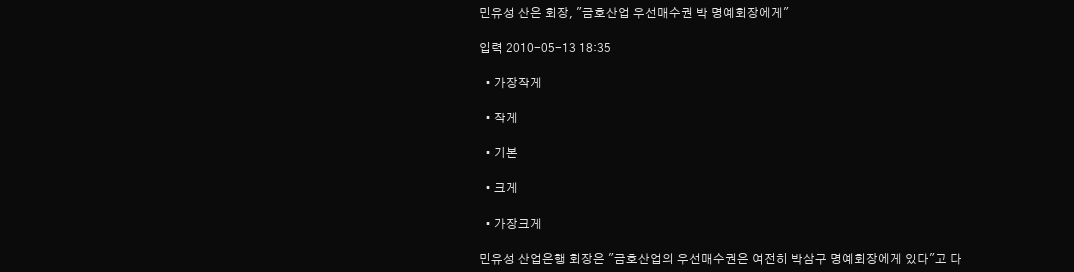민유성 산은 회장, "금호산업 우선매수권 박 명예회장에게"

입력 2010-05-13 18:35

  • 가장작게

  • 작게

  • 기본

  • 크게

  • 가장크게

민유성 산업은행 회장은 "금호산업의 우선매수권은 여전히 박삼구 명예회장에게 있다"고 다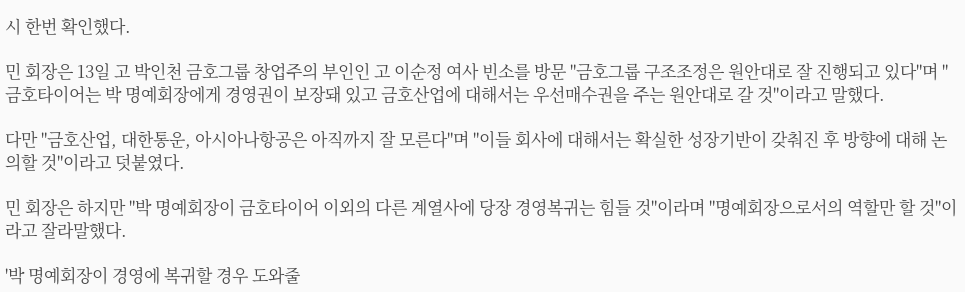시 한번 확인했다.

민 회장은 13일 고 박인천 금호그룹 창업주의 부인인 고 이순정 여사 빈소를 방문 "금호그룹 구조조정은 원안대로 잘 진행되고 있다"며 "금호타이어는 박 명예회장에게 경영권이 보장돼 있고 금호산업에 대해서는 우선매수권을 주는 원안대로 갈 것"이라고 말했다.

다만 "금호산업, 대한통운, 아시아나항공은 아직까지 잘 모른다"며 "이들 회사에 대해서는 확실한 성장기반이 갖춰진 후 방향에 대해 논의할 것"이라고 덧붙였다.

민 회장은 하지만 "박 명예회장이 금호타이어 이외의 다른 계열사에 당장 경영복귀는 힘들 것"이라며 "명예회장으로서의 역할만 할 것"이라고 잘라말했다.

'박 명예회장이 경영에 복귀할 경우 도와줄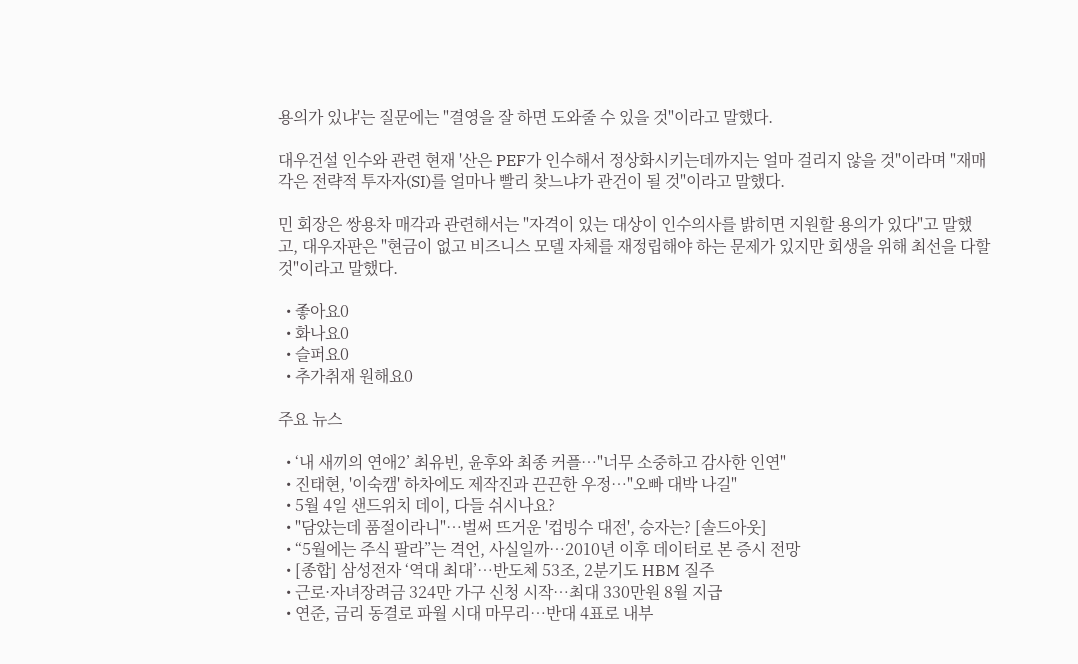용의가 있냐'는 질문에는 "결영을 잘 하면 도와줄 수 있을 것"이라고 말했다.

대우건설 인수와 관련 현재 '산은 PEF가 인수해서 정상화시키는데까지는 얼마 걸리지 않을 것"이라며 "재매각은 전략적 투자자(SI)를 얼마나 빨리 찾느냐가 관건이 될 것"이라고 말했다.

민 회장은 쌍용차 매각과 관련해서는 "자격이 있는 대상이 인수의사를 밝히면 지원할 용의가 있다"고 말했고, 대우자판은 "현금이 없고 비즈니스 모델 자체를 재정립해야 하는 문제가 있지만 회생을 위해 최선을 다할 것"이라고 말했다.

  • 좋아요0
  • 화나요0
  • 슬퍼요0
  • 추가취재 원해요0

주요 뉴스

  • ‘내 새끼의 연애2’ 최유빈, 윤후와 최종 커플⋯"너무 소중하고 감사한 인연"
  • 진태현, '이숙캠' 하차에도 제작진과 끈끈한 우정⋯"오빠 대박 나길"
  • 5월 4일 샌드위치 데이, 다들 쉬시나요?
  • "담았는데 품절이라니"⋯벌써 뜨거운 '컵빙수 대전', 승자는? [솔드아웃]
  • “5월에는 주식 팔라”는 격언, 사실일까⋯2010년 이후 데이터로 본 증시 전망
  • [종합] 삼성전자 ‘역대 최대’…반도체 53조, 2분기도 HBM 질주
  • 근로·자녀장려금 324만 가구 신청 시작…최대 330만원 8월 지급
  • 연준, 금리 동결로 파월 시대 마무리…반대 4표로 내부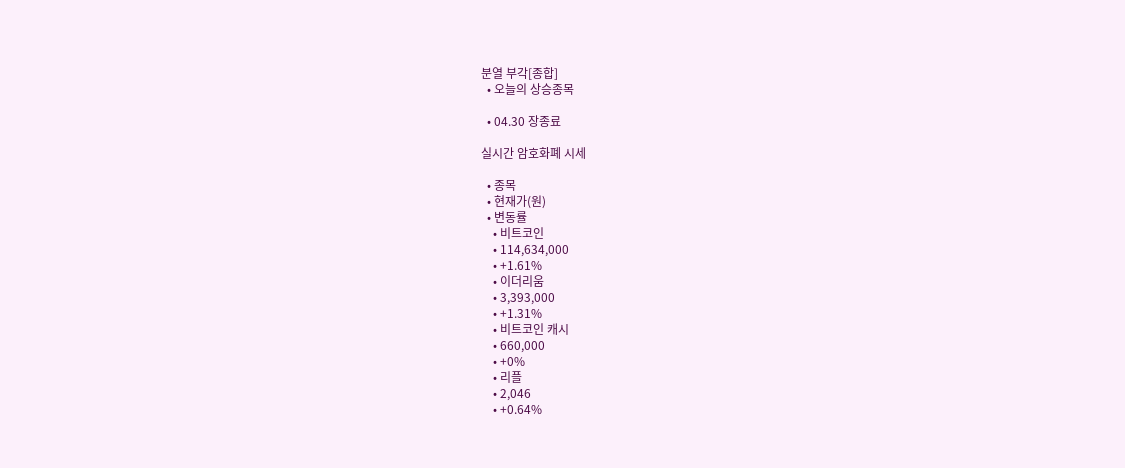분열 부각[종합]
  • 오늘의 상승종목

  • 04.30 장종료

실시간 암호화폐 시세

  • 종목
  • 현재가(원)
  • 변동률
    • 비트코인
    • 114,634,000
    • +1.61%
    • 이더리움
    • 3,393,000
    • +1.31%
    • 비트코인 캐시
    • 660,000
    • +0%
    • 리플
    • 2,046
    • +0.64%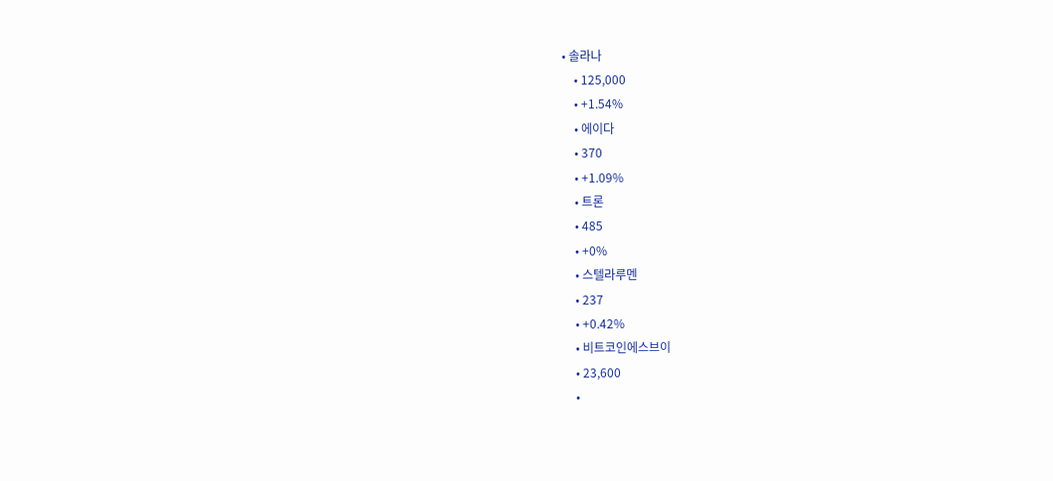• 솔라나
    • 125,000
    • +1.54%
    • 에이다
    • 370
    • +1.09%
    • 트론
    • 485
    • +0%
    • 스텔라루멘
    • 237
    • +0.42%
    • 비트코인에스브이
    • 23,600
    •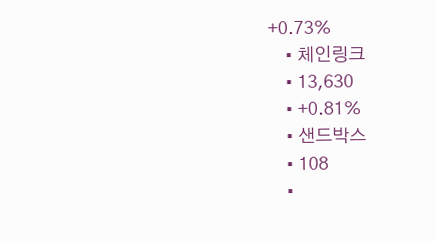+0.73%
    • 체인링크
    • 13,630
    • +0.81%
    • 샌드박스
    • 108
    •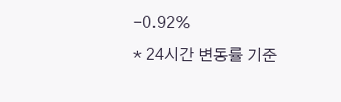-0.92%
* 24시간 변동률 기준